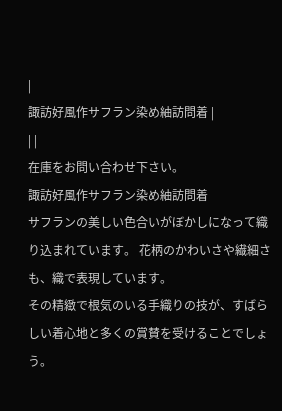|
諏訪好風作サフラン染め紬訪問着 |
| |
在庫をお問い合わせ下さい。
諏訪好風作サフラン染め紬訪問着
サフランの美しい色合いがぼかしになって織り込まれています。 花柄のかわいさや繊細さも、織で表現しています。
その精緻で根気のいる手織りの技が、すばらしい着心地と多くの賞賛を受けることでしょう。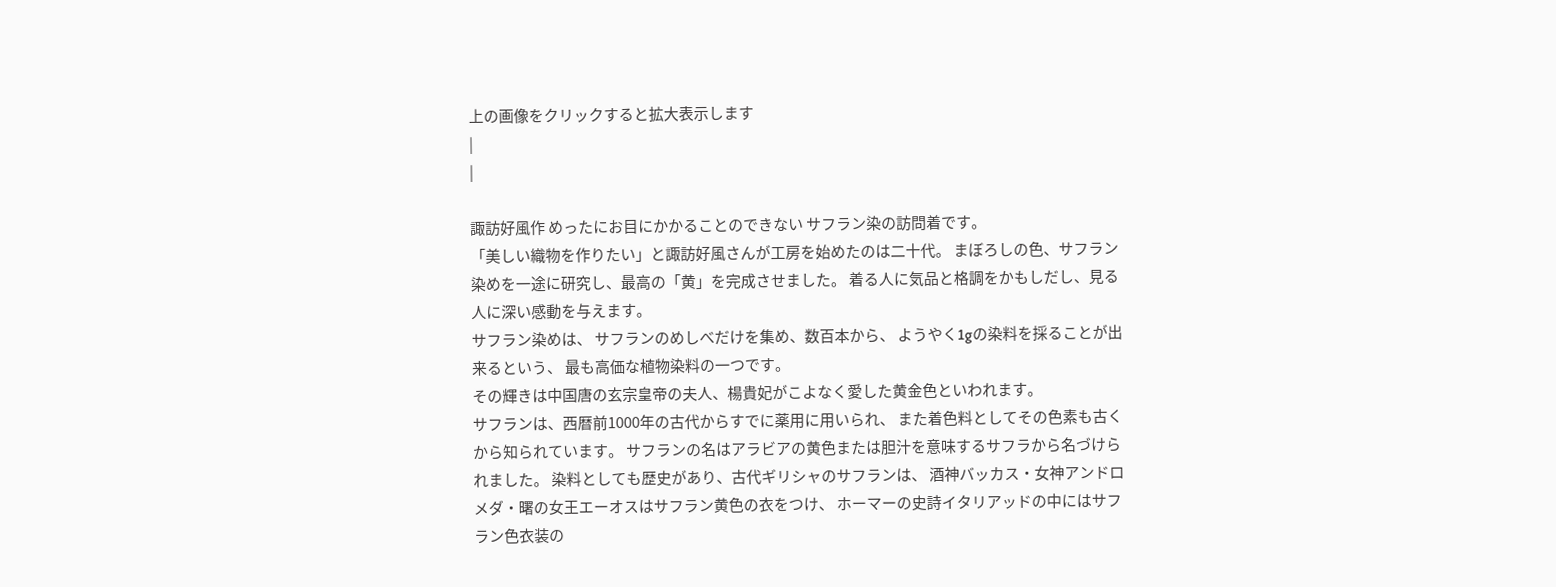上の画像をクリックすると拡大表示します
|
|

諏訪好風作 めったにお目にかかることのできない サフラン染の訪問着です。
「美しい織物を作りたい」と諏訪好風さんが工房を始めたのは二十代。 まぼろしの色、サフラン染めを一途に研究し、最高の「黄」を完成させました。 着る人に気品と格調をかもしだし、見る人に深い感動を与えます。
サフラン染めは、 サフランのめしべだけを集め、数百本から、 ようやく1gの染料を採ることが出来るという、 最も高価な植物染料の一つです。
その輝きは中国唐の玄宗皇帝の夫人、楊貴妃がこよなく愛した黄金色といわれます。
サフランは、西暦前1000年の古代からすでに薬用に用いられ、 また着色料としてその色素も古くから知られています。 サフランの名はアラビアの黄色または胆汁を意味するサフラから名づけられました。 染料としても歴史があり、古代ギリシャのサフランは、 酒神バッカス・女神アンドロメダ・曙の女王エーオスはサフラン黄色の衣をつけ、 ホーマーの史詩イタリアッドの中にはサフラン色衣装の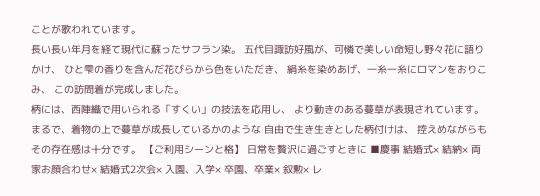ことが歌われています。
長い長い年月を経て現代に蘇ったサフラン染。 五代目諏訪好風が、可憐で美しい命短し野々花に語りかけ、 ひと雫の香りを含んだ花びらから色をいただき、 絹糸を染めあげ、一糸一糸にロマンをおりこみ、 この訪問着が完成しました。
柄には、西陣織で用いられる「すくい」の技法を応用し、 より動きのある蔓草が表現されています。 まるで、着物の上で蔓草が成長しているかのような 自由で生き生きとした柄付けは、 控えめながらもその存在感は十分です。 【ご利用シーンと格】 日常を贅沢に過ごすときに ■慶事 結婚式× 結納× 両家お顔合わせ× 結婚式2次会× 入園、入学× 卒園、卒業× 叙勲× レ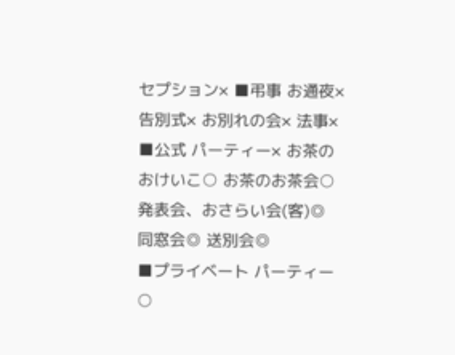セプション× ■弔事 お通夜× 告別式× お別れの会× 法事×
■公式 パーティー× お茶のおけいこ○ お茶のお茶会○ 発表会、おさらい会(客)◎ 同窓会◎ 送別会◎
■プライベート パーティー○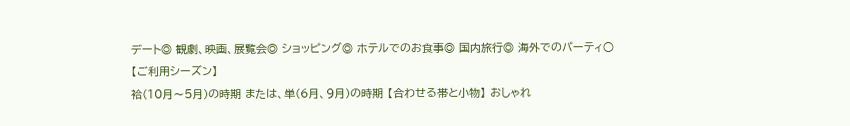デート◎ 観劇、映画、展覧会◎ ショッピング◎ ホテルでのお食事◎ 国内旅行◎ 海外でのパーティ○
【ご利用シーズン】
袷(10月〜5月)の時期 または、単(6月、9月)の時期 【合わせる帯と小物】 おしゃれ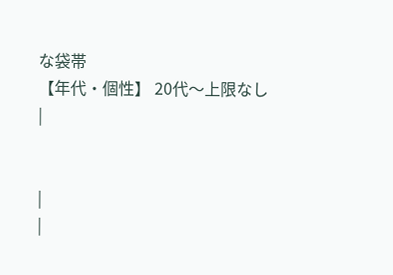な袋帯
【年代・個性】 20代〜上限なし
|


|
|